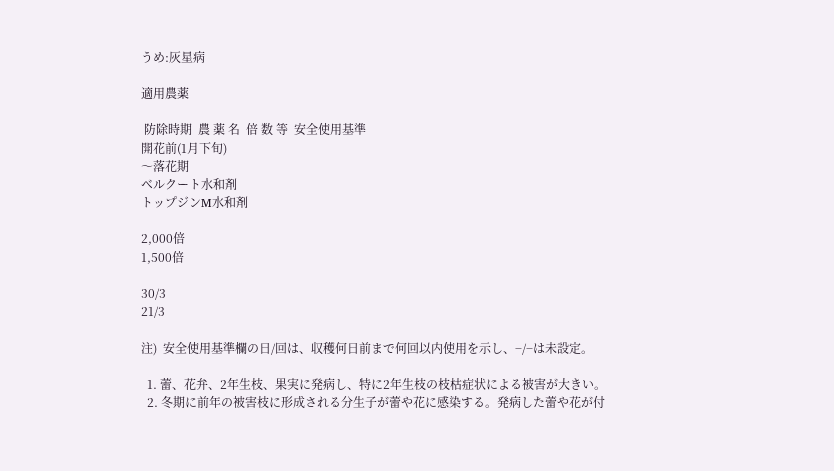うめ:灰星病

適用農薬

 防除時期  農 薬 名  倍 数 等  安全使用基準
開花前(1月下旬)
〜落花期
ベルクート水和剤
トップジンM水和剤

2,000倍
1,500倍

30/3
21/3

注)  安全使用基準欄の日/回は、収穫何日前まで何回以内使用を示し、−/−は未設定。

  1. 蕾、花弁、2年生枝、果実に発病し、特に2年生枝の枝枯症状による被害が大きい。
  2. 冬期に前年の被害枝に形成される分生子が蕾や花に感染する。発病した蕾や花が付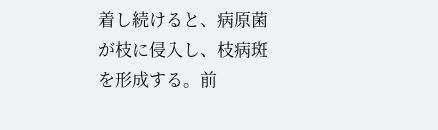着し続けると、病原菌が枝に侵入し、枝病斑を形成する。前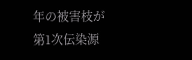年の被害枝が第1次伝染源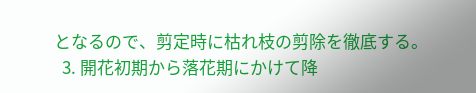となるので、剪定時に枯れ枝の剪除を徹底する。
  3. 開花初期から落花期にかけて降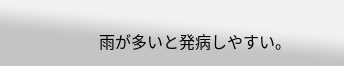雨が多いと発病しやすい。